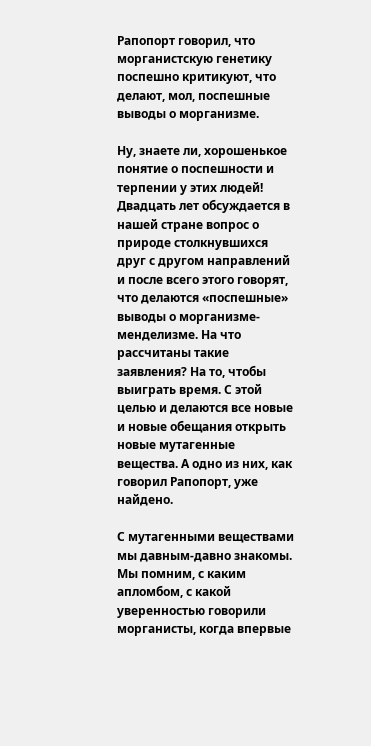Рапопорт говорил, что морганистскую генетику поспешно критикуют, что делают, мол, поспешные выводы о морганизме.

Ну, знаете ли, хорошенькое понятие о поспешности и терпении у этих людей! Двадцать лет обсуждается в нашей стране вопрос о природе столкнувшихся друг с другом направлений и после всего этого говорят, что делаются «поспешные» выводы о морганизме-менделизме. На что рассчитаны такие заявления? На то, чтобы выиграть время. С этой целью и делаются все новые и новые обещания открыть новые мутагенные вещества. А одно из них, как говорил Рапопорт, уже найдено.

С мутагенными веществами мы давным-давно знакомы. Мы помним, с каким апломбом, с какой уверенностью говорили морганисты, когда впервые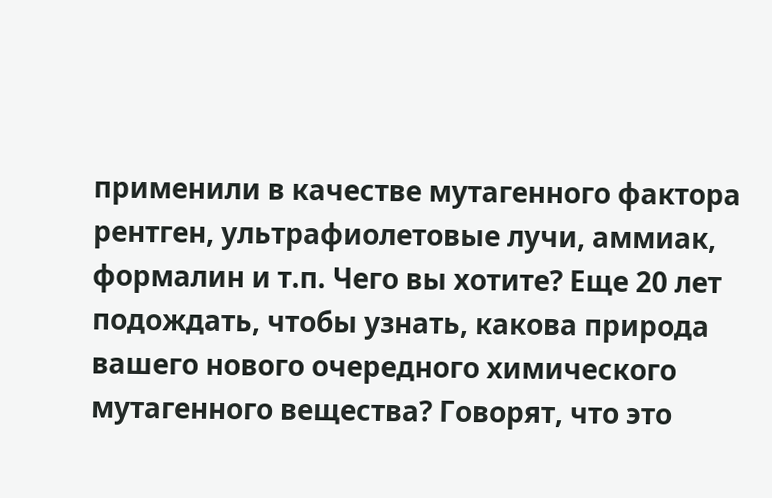применили в качестве мутагенного фактора рентген, ультрафиолетовые лучи, аммиак, формалин и т.п. Чего вы хотите? Еще 20 лет подождать, чтобы узнать, какова природа вашего нового очередного химического мутагенного вещества? Говорят, что это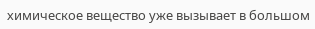химическое вещество уже вызывает в большом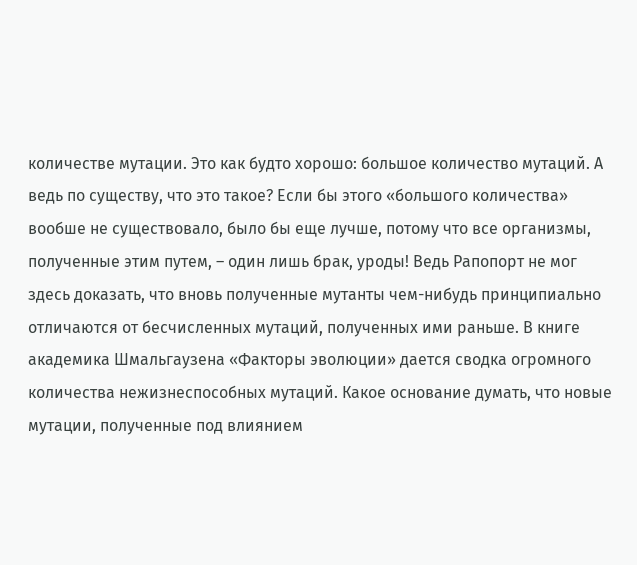количестве мутации. Это как будто хорошо: большое количество мутаций. А ведь по существу, что это такое? Если бы этого «большого количества» вообше не существовало, было бы еще лучше, потому что все организмы, полученные этим путем, – один лишь брак, уроды! Ведь Рапопорт не мог здесь доказать, что вновь полученные мутанты чем-нибудь принципиально отличаются от бесчисленных мутаций, полученных ими раньше. В книге академика Шмальгаузена «Факторы эволюции» дается сводка огромного количества нежизнеспособных мутаций. Какое основание думать, что новые мутации, полученные под влиянием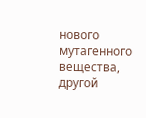нового мутагенного вещества, другой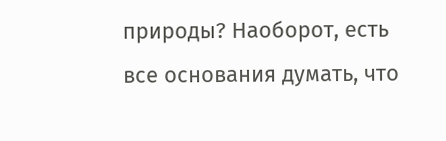природы? Наоборот, есть все основания думать, что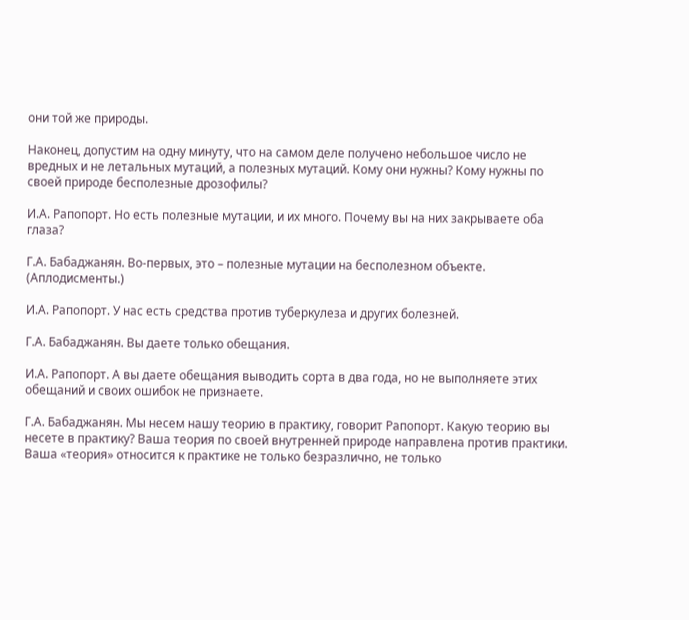они той же природы.

Наконец, допустим на одну минуту, что на самом деле получено небольшое число не вредных и не летальных мутаций, а полезных мутаций. Кому они нужны? Кому нужны по своей природе бесполезные дрозофилы?

И.А. Рапопорт. Но есть полезные мутации, и их много. Почему вы на них закрываете оба глаза?

Г.А. Бабаджанян. Во-первых, это – полезные мутации на бесполезном объекте. (Аплодисменты.)

И.А. Рапопорт. У нас есть средства против туберкулеза и других болезней.

Г.А. Бабаджанян. Вы даете только обещания.

И.А. Рапопорт. А вы даете обещания выводить сорта в два года, но не выполняете этих обещаний и своих ошибок не признаете.

Г.А. Бабаджанян. Мы несем нашу теорию в практику, говорит Рапопорт. Какую теорию вы несете в практику? Ваша теория по своей внутренней природе направлена против практики. Ваша «теория» относится к практике не только безразлично, не только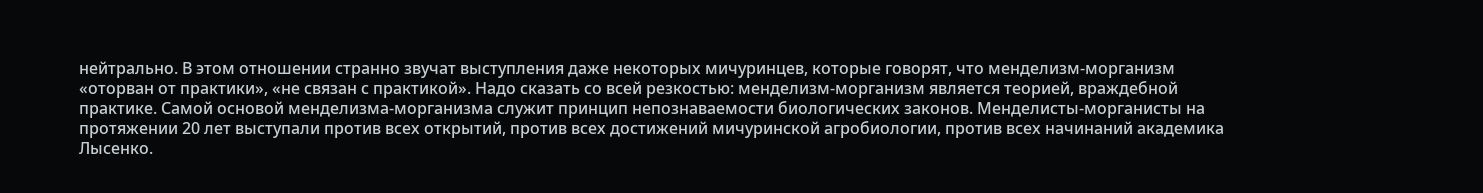нейтрально. В этом отношении странно звучат выступления даже некоторых мичуринцев, которые говорят, что менделизм-морганизм «оторван от практики», «не связан с практикой». Надо сказать со всей резкостью: менделизм-морганизм является теорией, враждебной практике. Самой основой менделизма-морганизма служит принцип непознаваемости биологических законов. Менделисты-морганисты на протяжении 20 лет выступали против всех открытий, против всех достижений мичуринской агробиологии, против всех начинаний академика Лысенко.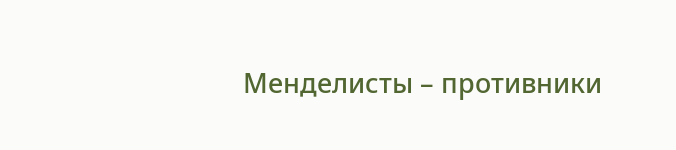Менделисты – противники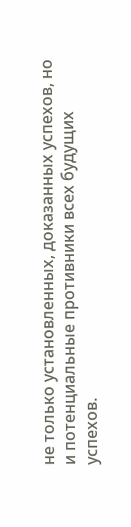не только установленных, доказанных успехов, но и потенциальные противники всех будущих успехов.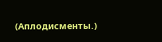(Аплодисменты.)